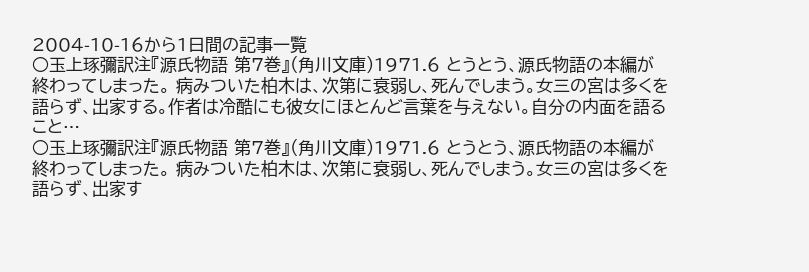2004-10-16から1日間の記事一覧
○玉上琢彌訳注『源氏物語 第7巻』(角川文庫)1971.6 とうとう、源氏物語の本編が終わってしまった。 病みついた柏木は、次第に衰弱し、死んでしまう。女三の宮は多くを語らず、出家する。作者は冷酷にも彼女にほとんど言葉を与えない。自分の内面を語ること…
○玉上琢彌訳注『源氏物語 第7巻』(角川文庫)1971.6 とうとう、源氏物語の本編が終わってしまった。 病みついた柏木は、次第に衰弱し、死んでしまう。女三の宮は多くを語らず、出家す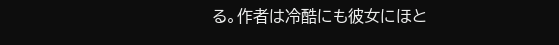る。作者は冷酷にも彼女にほと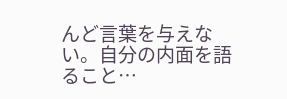んど言葉を与えない。自分の内面を語ること…